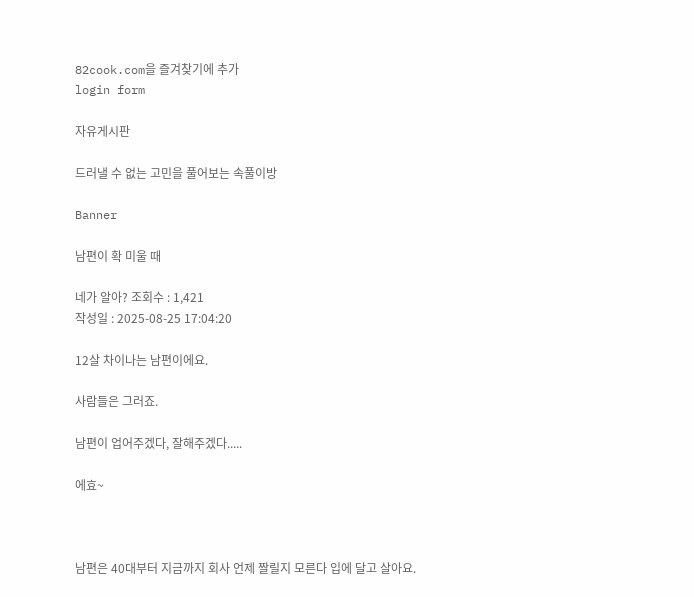82cook.com을 즐겨찾기에 추가
login form

자유게시판

드러낼 수 없는 고민을 풀어보는 속풀이방

Banner

남편이 확 미울 때

네가 알아? 조회수 : 1,421
작성일 : 2025-08-25 17:04:20

12살 차이나는 남편이에요.

사람들은 그러죠.

남편이 업어주겠다, 잘해주겠다.....

에효~



남편은 40대부터 지금까지 회사 언제 짤릴지 모른다 입에 달고 살아요.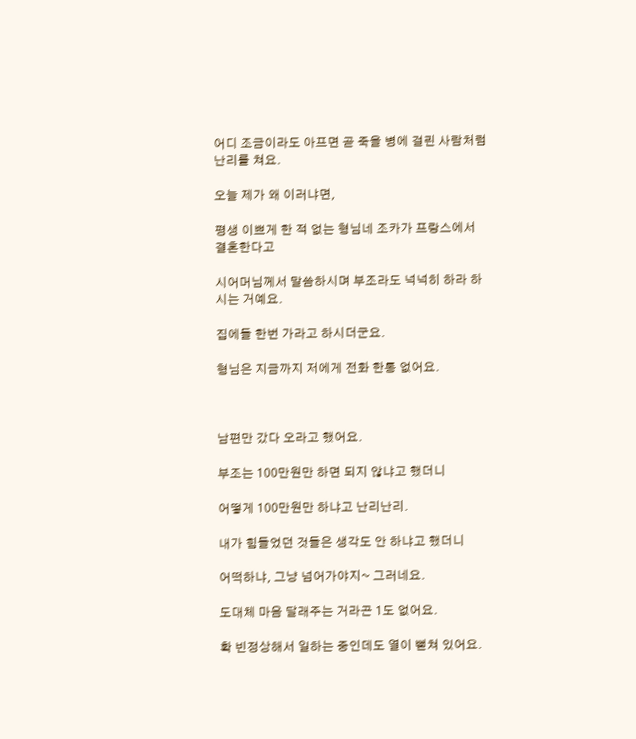어디 조금이라도 아프면 곧 죽을 병에 걸린 사람처럼 난리를 쳐요.

오늘 제가 왜 이러냐면,

평생 이쁘게 한 적 없는 형님네 조카가 프랑스에서 결혼한다고

시어머님께서 말씀하시며 부조라도 넉넉히 하라 하시는 거예요.

집에들 한번 가라고 하시더군요.

형님은 지금까지 저에게 전화 한통 없어요.



남편만 갔다 오라고 했어요.

부조는 100만원만 하면 되지 않냐고 했더니

어떻게 100만원만 하냐고 난리난리.

내가 힘들었던 것들은 생각도 안 하냐고 했더니

어떡하냐, 그냥 넘어가야지~ 그러네요.

도대체 마음 달래주는 거라곤 1도 없어요.

확 빈정상해서 일하는 중인데도 열이 뻗쳐 있어요.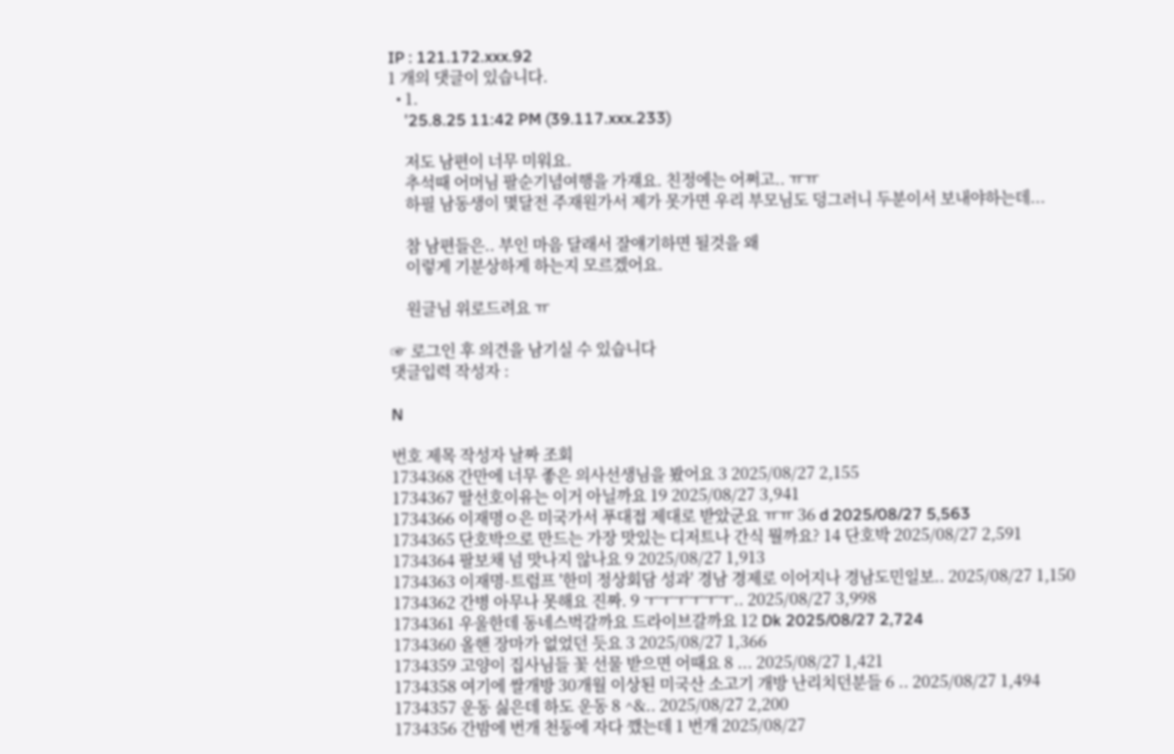IP : 121.172.xxx.92
1 개의 댓글이 있습니다.
  • 1.
    '25.8.25 11:42 PM (39.117.xxx.233)

    저도 남편이 너무 미워요.
    추석때 어머님 팔순기념여행을 가쟤요. 친정에는 어쩌고.. ㅠㅠ
    하필 남동생이 몇달전 주재원가서 제가 못가면 우리 부모님도 덩그러니 두분이서 보내야하는데...

    참 남편들은.. 부인 마음 달래서 잘얘기하면 될것을 왜
    이렇게 기분상하게 하는지 모르겠어요.

    원글님 위로드려요 ㅠ

☞ 로그인 후 의견을 남기실 수 있습니다
댓글입력 작성자 :

N

번호 제목 작성자 날짜 조회
1734368 간만에 너무 좋은 의사선생님을 봤어요 3 2025/08/27 2,155
1734367 딸선호이유는 이거 아닐까요 19 2025/08/27 3,941
1734366 이재명ㅇ은 미국가서 푸대접 제대로 받았군요 ㅠㅠ 36 d 2025/08/27 5,563
1734365 단호박으로 만드는 가장 맛있는 디저트나 간식 뭘까요? 14 단호박 2025/08/27 2,591
1734364 팔보채 넘 맛나지 않나요 9 2025/08/27 1,913
1734363 이재명-트럼프 '한미 정상회담 성과' 경남 경제로 이어지나 경남도민일보.. 2025/08/27 1,150
1734362 간병 아무나 못해요 진짜. 9 ㅜㅜㅜㅜㅜㅜ.. 2025/08/27 3,998
1734361 우울한데 동네스벅갈까요 드라이브갈까요 12 Dk 2025/08/27 2,724
1734360 올핸 장마가 없었던 듯요 3 2025/08/27 1,366
1734359 고양이 집사님들 꽃 선물 받으면 어때요 8 ... 2025/08/27 1,421
1734358 여기에 쌀개방 30개월 이상된 미국산 소고기 개방 난리치던분들 6 .. 2025/08/27 1,494
1734357 운동 싫은데 하도 운동 8 ^&.. 2025/08/27 2,200
1734356 간밤에 번개 천둥에 자다 깼는데 1 번개 2025/08/27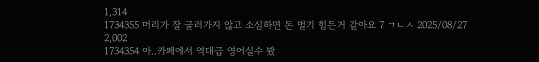1,314
1734355 머리가 잘 굴러가지 않고 소심하면 돈 벌기 힘든거 같아요 7 ㄱㄴㅅ 2025/08/27 2,002
1734354 아..카페에서 역대급 영어실수 봤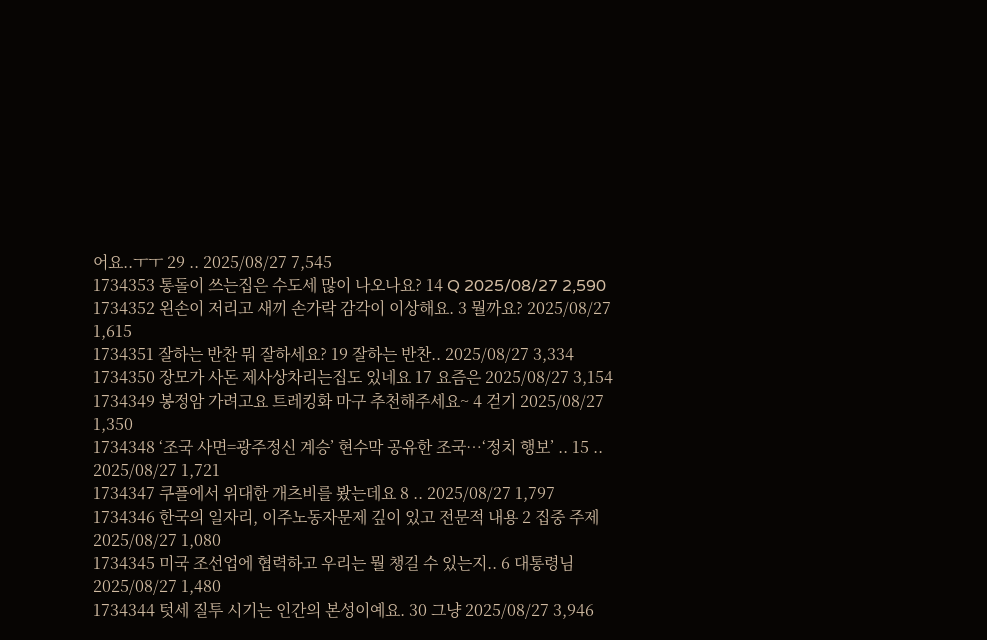어요..ㅜㅜ 29 .. 2025/08/27 7,545
1734353 통돌이 쓰는집은 수도세 많이 나오나요? 14 Q 2025/08/27 2,590
1734352 왼손이 저리고 새끼 손가락 감각이 이상해요. 3 뭘까요? 2025/08/27 1,615
1734351 잘하는 반찬 뭐 잘하세요? 19 잘하는 반찬.. 2025/08/27 3,334
1734350 장모가 사돈 제사상차리는집도 있네요 17 요즘은 2025/08/27 3,154
1734349 봉정암 가려고요 트레킹화 마구 추천해주세요~ 4 걷기 2025/08/27 1,350
1734348 ‘조국 사면=광주정신 계승’ 현수막 공유한 조국…‘정치 행보’ .. 15 .. 2025/08/27 1,721
1734347 쿠플에서 위대한 개츠비를 봤는데요 8 .. 2025/08/27 1,797
1734346 한국의 일자리, 이주노동자문제 깊이 있고 전문적 내용 2 집중 주제 2025/08/27 1,080
1734345 미국 조선업에 협력하고 우리는 뭘 챙길 수 있는지.. 6 대통령님 2025/08/27 1,480
1734344 텃세 질투 시기는 인간의 본성이예요. 30 그냥 2025/08/27 3,946